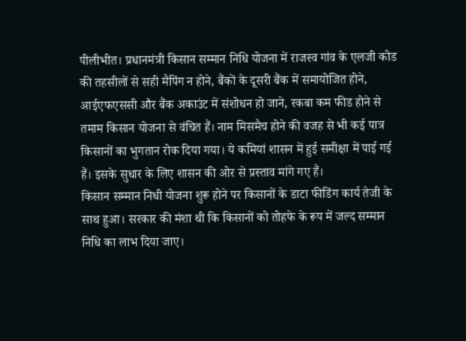पीलीभीत। प्रधानमंत्री किसान सम्मान निधि योजना में राजस्व गांव के एलजी कोड की तहसीलों से सही मैपिंग न होने, बैंकों के दूसरी बैंक में समायोजित होने, आईएफएससी और बैंक अकाउंट में संशोधन हो जाने, रकबा कम फीड होने से तमाम किसान योजना से वंचित हैं। नाम मिसमैच होने की वजह से भी कई पात्र किसानों का भुगतान रोक दिया गया। ये कमियां शासन में हुई समीक्षा में पाई गई हैं। इसके सुधार के लिए शासन की ओर से प्रस्ताव मांगे गए हैं।
किसान सम्मान निधी योजना शुरू होने पर किसानों के डाटा फीडिंग कार्य तेजी के साथ हुआ। सरकार की मंशा थी कि किसानों को तोहफे के रूप में जल्द सम्मान निधि का लाभ दिया जाए।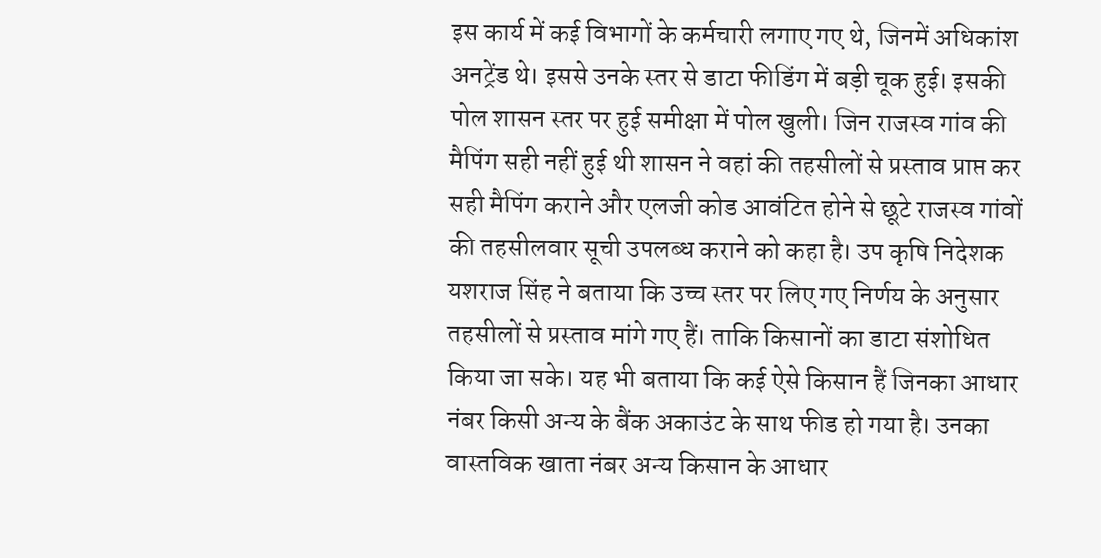इस कार्य में कई विभागों के कर्मचारी लगाए गए थे, जिनमें अधिकांश अनट्रेंड थे। इससे उनके स्तर से डाटा फीडिंग में बड़ी चूक हुई। इसकी पोल शासन स्तर पर हुई समीक्षा में पोल खुली। जिन राजस्व गांव की मैपिंग सही नहीं हुई थी शासन ने वहां की तहसीलों से प्रस्ताव प्राप्त कर सही मैपिंग कराने और एलजी कोड आवंटित होने से छूटे राजस्व गांवों की तहसीलवार सूची उपलब्ध कराने को कहा है। उप कृषि निदेशक यशराज सिंह ने बताया कि उच्च स्तर पर लिए गए निर्णय के अनुसार तहसीलों से प्रस्ताव मांगे गए हैं। ताकि किसानों का डाटा संशोधित किया जा सके। यह भी बताया कि कई ऐसे किसान हैं जिनका आधार नंबर किसी अन्य के बैंक अकाउंट के साथ फीड हो गया है। उनका वास्तविक खाता नंबर अन्य किसान के आधार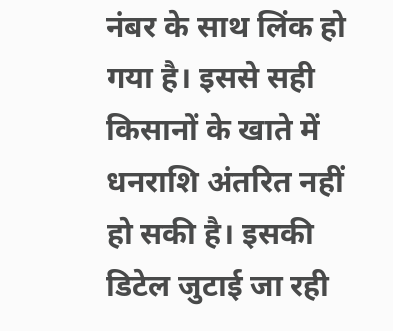नंबर के साथ लिंक हो गया है। इससे सही किसानों के खाते में धनराशि अंतरित नहीं हो सकी है। इसकी डिटेल जुटाई जा रही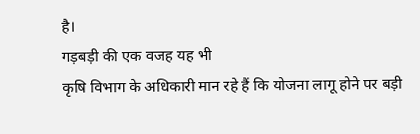है।
गड़बड़ी की एक वजह यह भी
कृषि विभाग के अधिकारी मान रहे हैं कि योजना लागू होने पर बड़ी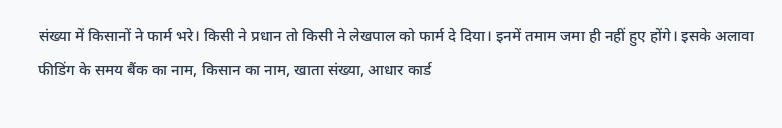संख्या में किसानों ने फार्म भरे। किसी ने प्रधान तो किसी ने लेखपाल को फार्म दे दिया। इनमें तमाम जमा ही नहीं हुए होंगे। इसके अलावा फीडिंग के समय बैंक का नाम, किसान का नाम, खाता संख्या, आधार कार्ड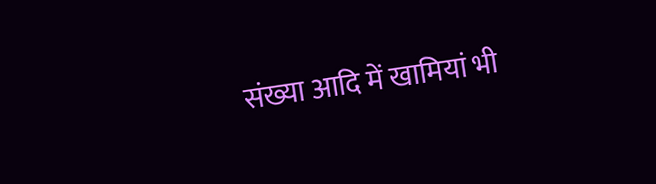संख्या आदि में खामियां भी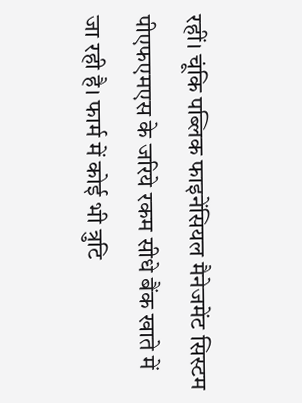रहीं। चूंकि पब्लिक फाइनेंसियल मैनेजमेंट सिस्टम पीएफएमएस के जरिये रकम सीधे बैंक खाते में जा रही है। फार्म में कोई भी त्रुटि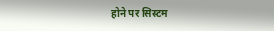होने पर सिस्टम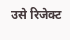उसे रिजेक्ट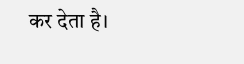कर देता है।